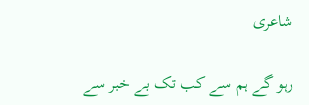شاعری

رہو گے ہم سے کب تک بے خبر سے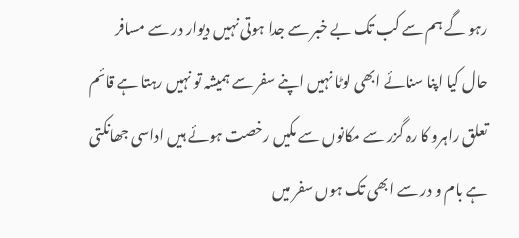رہو گے ہم سے کب تک بے خبر سے جدا ہوتی نہیں دیوار در سے مسافر حال کیا اپنا سنائے ابھی لوٹا نہیں اپنے سفر سے ہمیشہ تو نہیں رہتا ہے قائم تعلق راہرو کا رہ گزر سے مکانوں سے مکیں رخصت ہوئے ہیں اداسی جھانکتی ہے بام و در سے ابھی تک ہوں سفر میں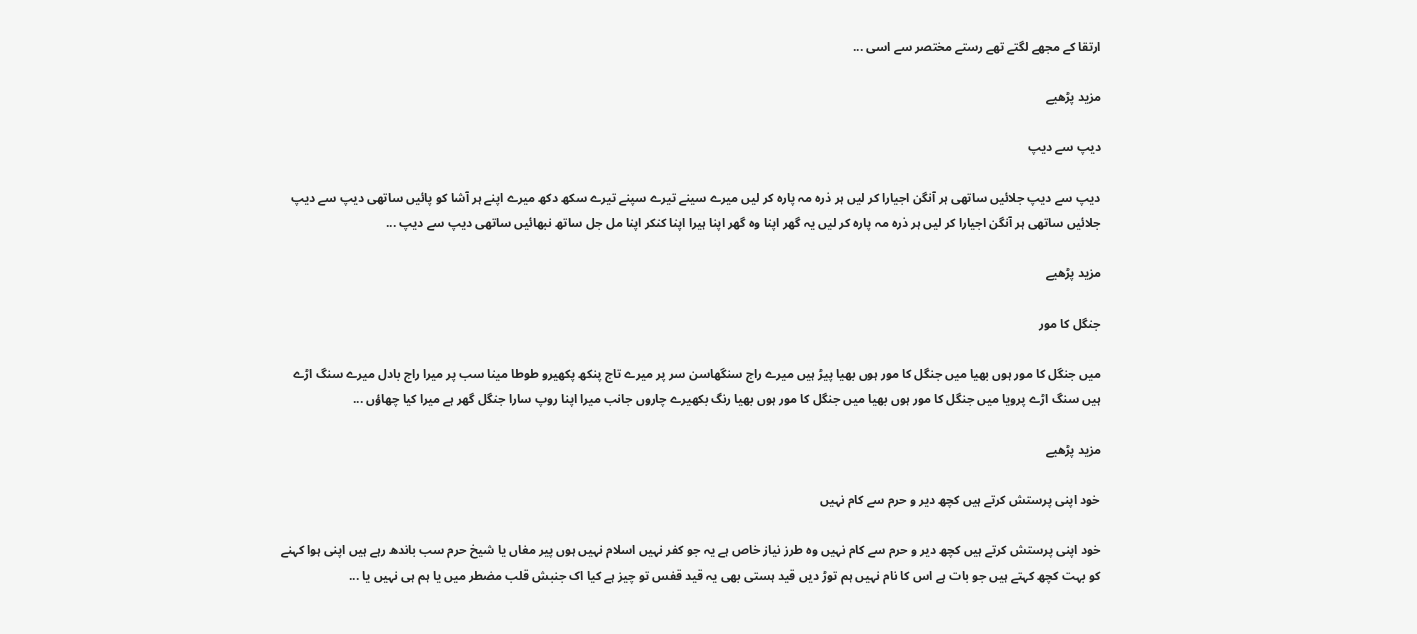ارتقا کے مجھے لگتے تھے رستے مختصر سے اسی ...

مزید پڑھیے

دیپ سے دیپ

دیپ سے دیپ جلائیں ساتھی ہر آنگن اجیارا کر لیں ہر ذرہ مہ پارہ کر لیں میرے سینے تیرے سپنے تیرے سکھ دکھ میرے اپنے ہر آشا کو پائیں ساتھی دیپ سے دیپ جلائیں ساتھی ہر آنگن اجیارا کر لیں ہر ذرہ مہ پارہ کر لیں یہ گھر اپنا وہ گھر اپنا ہیرا اپنا کنکر اپنا مل جل ساتھ نبھائیں ساتھی دیپ سے دیپ ...

مزید پڑھیے

جنگل کا مور

میں جنگل کا مور ہوں بھیا میں جنگل کا مور ہوں بھیا پیڑ ہیں میرے راج سنگھاسن سر پر میرے تاج پنکھ پکھیرو طوطا مینا سب پر میرا راج بادل میرے سنگ اڑے ہیں سنگ اڑے پرویا میں جنگل کا مور ہوں بھیا میں جنگل کا مور ہوں بھیا رنگ بکھیرے چاروں جانب میرا اپنا روپ سارا جنگل گھر ہے میرا کیا چھاؤں ...

مزید پڑھیے

خود اپنی پرستش کرتے ہیں کچھ دیر و حرم سے کام نہیں

خود اپنی پرستش کرتے ہیں کچھ دیر و حرم سے کام نہیں وہ طرز نیاز خاص ہے یہ جو کفر نہیں اسلام نہیں ہوں پیر مغاں یا شیخ حرم سب باندھ رہے ہیں اپنی ہوا کہنے کو بہت کچھ کہتے ہیں جو بات ہے اس کا نام نہیں ہم توڑ دیں قید ہستی بھی یہ قید قفس تو چیز ہے کیا اک جنبش قلب مضطر میں یا ہم ہی نہیں یا ...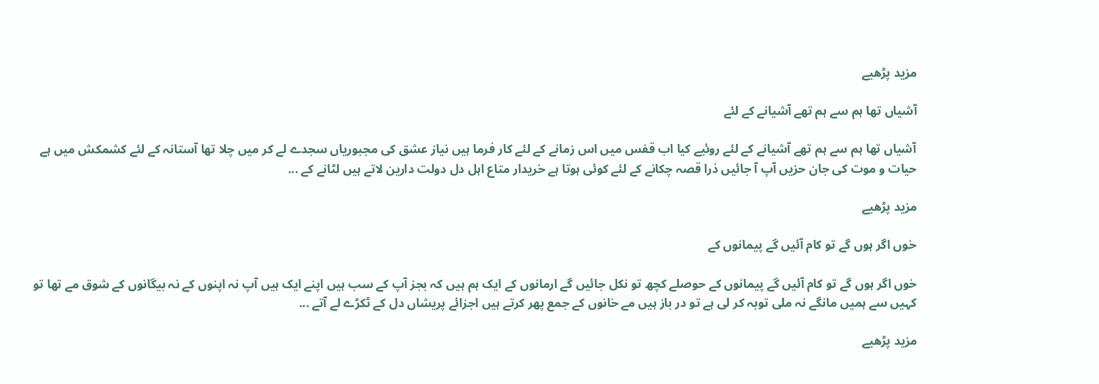مزید پڑھیے

آشیاں تھا ہم سے ہم تھے آشیانے کے لئے

آشیاں تھا ہم سے ہم تھے آشیانے کے لئے روئیے کیا اب قفس میں اس زمانے کے لئے کار فرما ہیں نیاز عشق کی مجبوریاں سجدے لے کر میں چلا تھا آستانہ کے لئے کشمکش میں ہے حیات و موت کی جان حزیں آپ آ جائیں ذرا قصہ چکانے کے لئے کوئی ہوتا ہے خریدار متاع اہل دل دولت دارین لاتے ہیں لٹانے کے ...

مزید پڑھیے

خوں اگر ہوں گے تو کام آئیں گے پیمانوں کے

خوں اگر ہوں گے تو کام آئیں گے پیمانوں کے حوصلے کچھ تو نکل جائیں گے ارمانوں کے ایک ہم ہیں کہ بجز آپ کے سب ہیں اپنے ایک ہیں آپ نہ اپنوں کے نہ بیگانوں کے شوق مے تھا تو کہیں سے ہمیں مانگے نہ ملی توبہ کر لی ہے تو در باز ہیں مے خانوں کے جمع پھر کرتے ہیں اجزائے پریشاں دل کے ٹکڑے لے آتے ...

مزید پڑھیے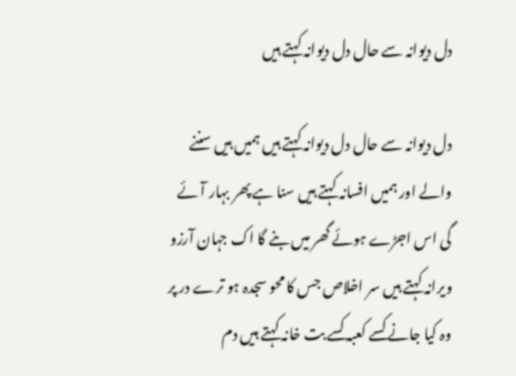دل دیوانہ سے حال دل دیوانہ کہتے ہیں

دل دیوانہ سے حال دل دیوانہ کہتے ہیں ہمیں ہیں سننے والے اور ہمیں افسانہ کہتے ہیں سنا ہے پھر بہار آئے گی اس اجڑے ہوئے گھر میں بنے گا اک جہان آرزو ویرانہ کہتے ہیں سر اخلاص جس کا محو سجدہ ہو ترے در پر وہ کیا جانے کسے کعبہ کسے بت خانہ کہتے ہیں دم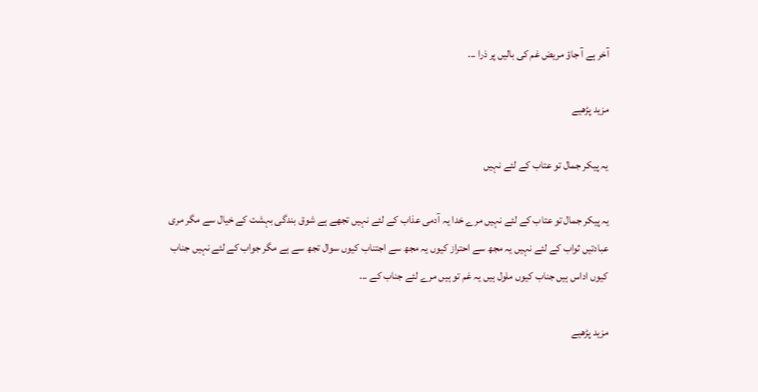آخر ہے آ جاؤ مریض غم کی بالیں پر ذرا ...

مزید پڑھیے

یہ پیکر جمال تو عتاب کے لئے نہیں

یہ پیکر جمال تو عتاب کے لئے نہیں مرے خدا یہ آدمی عذاب کے لئے نہیں تجھے ہے شوق بندگی بہشت کے خیال سے مگر مری عبادتیں ثواب کے لئے نہیں یہ مجھ سے احتراز کیوں یہ مجھ سے اجتناب کیوں سوال تجھ سے ہے مگر جواب کے لئے نہیں جناب کیوں اداس ہیں جناب کیوں ملول ہیں یہ غم تو ہیں مرے لئے جناب کے ...

مزید پڑھیے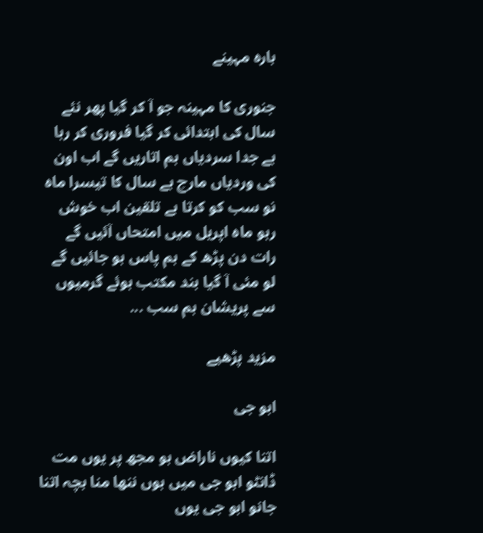بارہ مہینے

جنوری کا مہینہ جو آ کر گیا پھر نئے سال کی ابتدائی کر گیا فروری کر رہا ہے جدا سردیاں ہم اتاریں گے اب اون کی وردیاں مارچ ہے سال کا تیسرا ماہ نو سب کو کرتا ہے تلقین اب خوش رہو ماہ اپریل میں امتحاں آئیں گے رات دن پڑھ کے ہم پاس ہو جائیں گے لو مئی آ گیا بند مکتب ہوئے گرمیوں سے پریشان ہم سب ...

مزید پڑھیے

ابو جی

اتنا کیوں ناراض ہو مجھ پر یوں مت ڈانٹو ابو جی میں ہوں ننھا منا بچہ اتنا جانو ابو جی یوں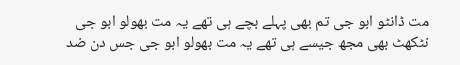مت ڈانٹو ابو جی تم بھی پہلے بچے ہی تھے یہ مت بھولو ابو جی نٹکھٹ بھی مجھ جیسے ہی تھے یہ مت بھولو ابو جی جس دن ضد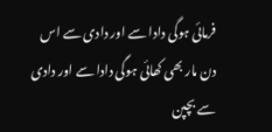فرمائی ہوگی دادا سے اور دادی سے اس دن مار بھی کھائی ہوگی دادا سے اور دادی سے بچپن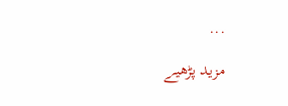...

مزید پڑھیے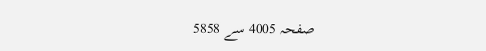صفحہ 4005 سے 5858